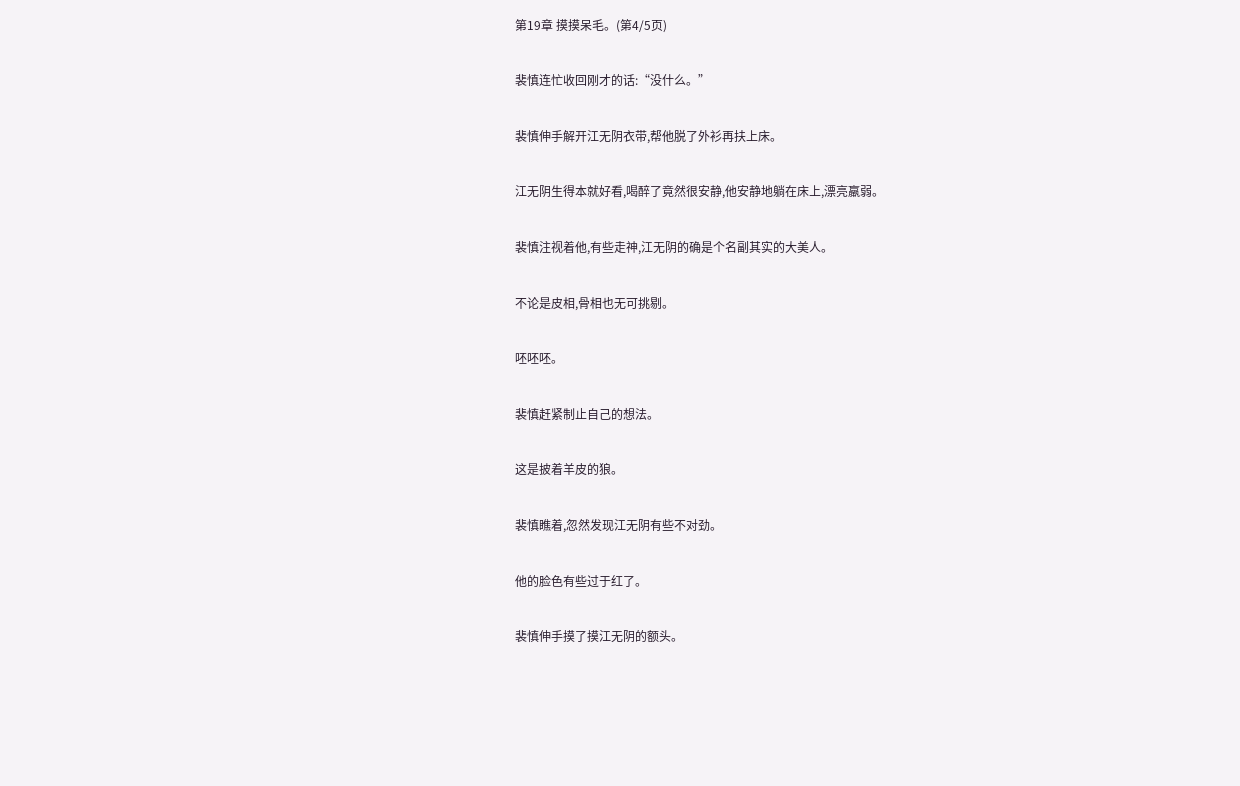第19章 摸摸呆毛。(第4/5页)

裴慎连忙收回刚才的话:“没什么。”

裴慎伸手解开江无阴衣带,帮他脱了外衫再扶上床。

江无阴生得本就好看,喝醉了竟然很安静,他安静地躺在床上,漂亮羸弱。

裴慎注视着他,有些走神,江无阴的确是个名副其实的大美人。

不论是皮相,骨相也无可挑剔。

呸呸呸。

裴慎赶紧制止自己的想法。

这是披着羊皮的狼。

裴慎瞧着,忽然发现江无阴有些不对劲。

他的脸色有些过于红了。

裴慎伸手摸了摸江无阴的额头。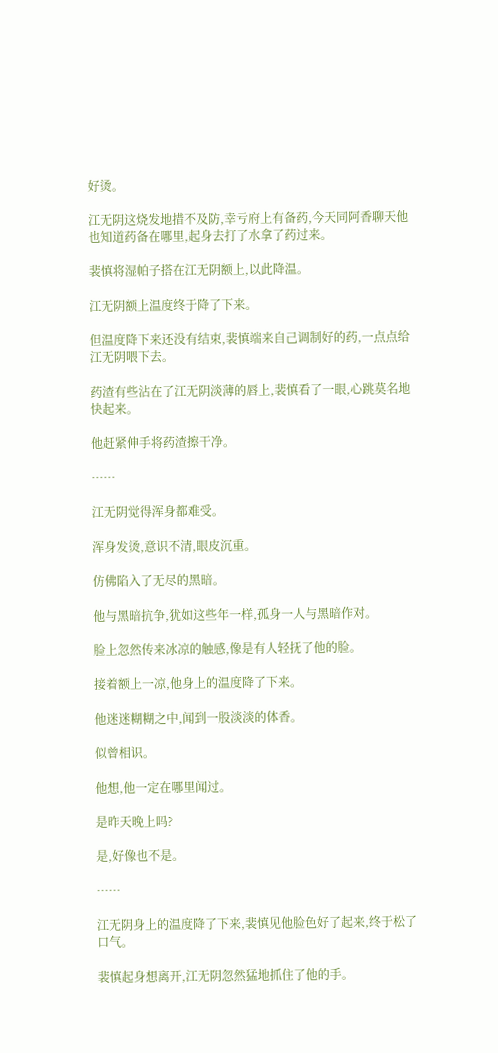好烫。

江无阴这烧发地措不及防,幸亏府上有备药,今天同阿香聊天他也知道药备在哪里,起身去打了水拿了药过来。

裴慎将湿帕子搭在江无阴额上,以此降温。

江无阴额上温度终于降了下来。

但温度降下来还没有结束,裴慎端来自己调制好的药,一点点给江无阴喂下去。

药渣有些沾在了江无阴淡薄的唇上,裴慎看了一眼,心跳莫名地快起来。

他赶紧伸手将药渣擦干净。

……

江无阴觉得浑身都难受。

浑身发烫,意识不清,眼皮沉重。

仿佛陷入了无尽的黑暗。

他与黑暗抗争,犹如这些年一样,孤身一人与黑暗作对。

脸上忽然传来冰凉的触感,像是有人轻抚了他的脸。

接着额上一凉,他身上的温度降了下来。

他迷迷糊糊之中,闻到一股淡淡的体香。

似曾相识。

他想,他一定在哪里闻过。

是昨天晚上吗?

是,好像也不是。

……

江无阴身上的温度降了下来,裴慎见他脸色好了起来,终于松了口气。

裴慎起身想离开,江无阴忽然猛地抓住了他的手。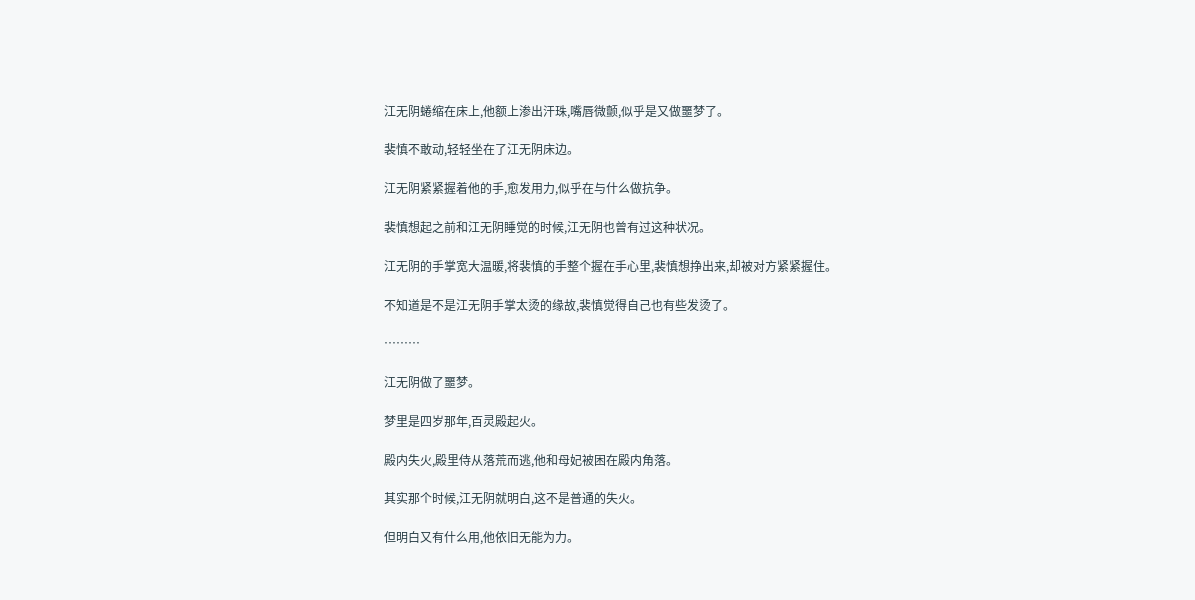江无阴蜷缩在床上,他额上渗出汗珠,嘴唇微颤,似乎是又做噩梦了。

裴慎不敢动,轻轻坐在了江无阴床边。

江无阴紧紧握着他的手,愈发用力,似乎在与什么做抗争。

裴慎想起之前和江无阴睡觉的时候,江无阴也曾有过这种状况。

江无阴的手掌宽大温暖,将裴慎的手整个握在手心里,裴慎想挣出来,却被对方紧紧握住。

不知道是不是江无阴手掌太烫的缘故,裴慎觉得自己也有些发烫了。

………

江无阴做了噩梦。

梦里是四岁那年,百灵殿起火。

殿内失火,殿里侍从落荒而逃,他和母妃被困在殿内角落。

其实那个时候,江无阴就明白,这不是普通的失火。

但明白又有什么用,他依旧无能为力。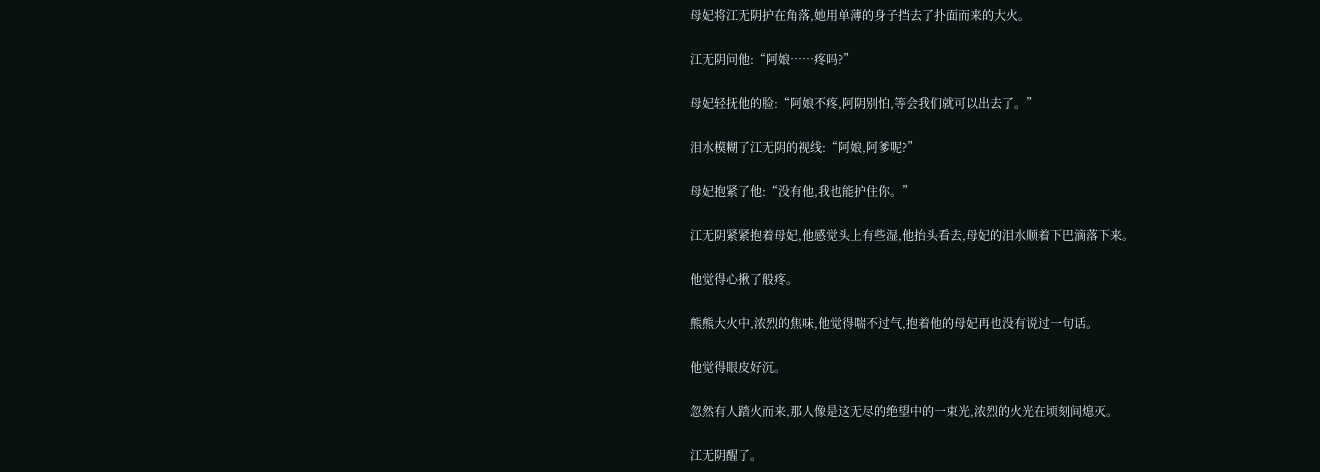母妃将江无阴护在角落,她用单薄的身子挡去了扑面而来的大火。

江无阴问他:“阿娘……疼吗?”

母妃轻抚他的脸:“阿娘不疼,阿阴别怕,等会我们就可以出去了。”

泪水模糊了江无阴的视线:“阿娘,阿爹呢?”

母妃抱紧了他:“没有他,我也能护住你。”

江无阴紧紧抱着母妃,他感觉头上有些湿,他抬头看去,母妃的泪水顺着下巴滴落下来。

他觉得心揪了般疼。

熊熊大火中,浓烈的焦味,他觉得喘不过气,抱着他的母妃再也没有说过一句话。

他觉得眼皮好沉。

忽然有人踏火而来,那人像是这无尽的绝望中的一束光,浓烈的火光在顷刻间熄灭。

江无阴醒了。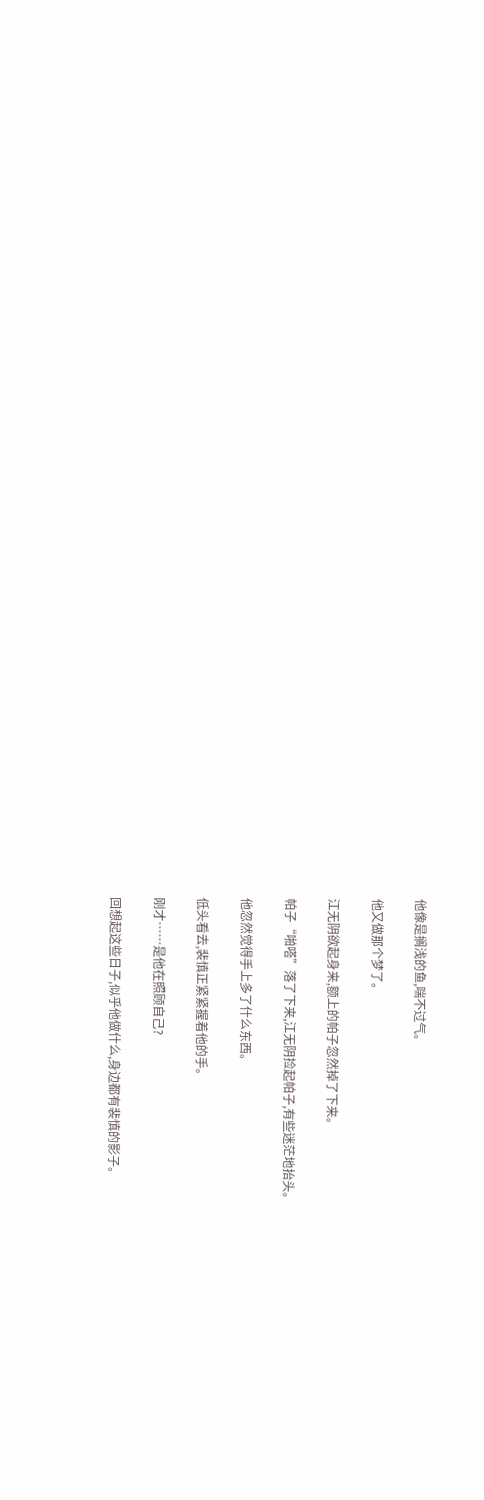他像是搁浅的鱼,喘不过气。

他又做那个梦了。

江无阴欲起身来,额上的帕子忽然掉了下来。

帕子“啪嗒”落了下来,江无阴捡起帕子,有些迷茫地抬头。

他忽然觉得手上多了什么东西。

低头看去,裴慎正紧紧握着他的手。

刚才……是他在照顾自己?

回想起这些日子,似乎他做什么,身边都有裴慎的影子。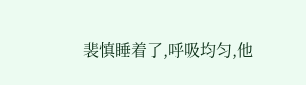裴慎睡着了,呼吸均匀,他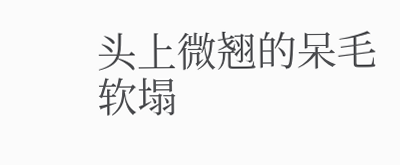头上微翘的呆毛软塌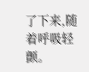了下来,随着呼吸轻颤。